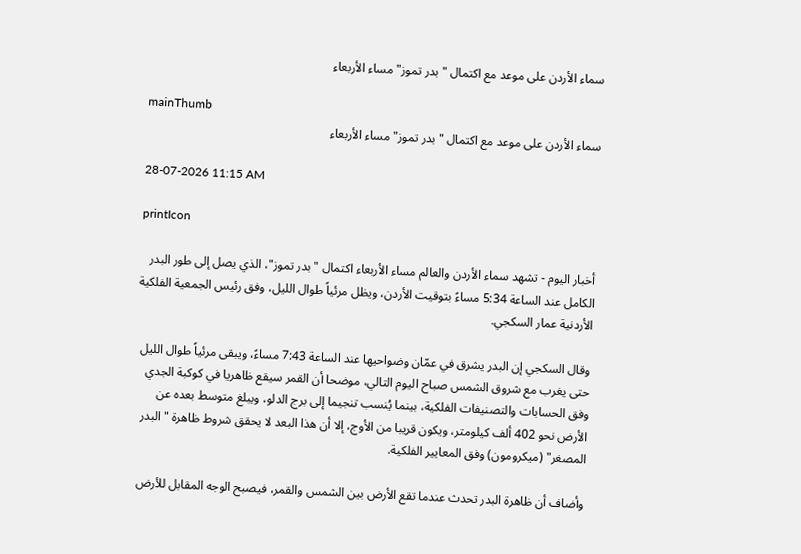سماء الأردن على موعد مع اكتمال "بدر تموز" مساء الأربعاء

mainThumb
سماء الأردن على موعد مع اكتمال "بدر تموز" مساء الأربعاء

28-07-2026 11:15 AM

printIcon

أخبار اليوم - تشهد سماء الأردن والعالم مساء الأربعاء اكتمال "بدر تموز"، الذي يصل إلى طور البدر الكامل عند الساعة 5:34 مساءً بتوقيت الأردن، ويظل مرئياً طوال الليل، وفق رئيس الجمعية الفلكية الأردنية عمار السكجي.

وقال السكجي إن البدر يشرق في عمّان وضواحيها عند الساعة 7:43 مساءً، ويبقى مرئياً طوال الليل حتى يغرب مع شروق الشمس صباح اليوم التالي، موضحا أن القمر سيقع ظاهريا في كوكبة الجدي وفق الحسابات والتصنيفات الفلكية، بينما يُنسب تنجيما إلى برج الدلو، ويبلغ متوسط بعده عن الأرض نحو 402 ألف كيلومتر، ويكون قريبا من الأوج، إلا أن هذا البعد لا يحقق شروط ظاهرة "البدر المصغر" (ميكرومون) وفق المعايير الفلكية.

وأضاف أن ظاهرة البدر تحدث عندما تقع الأرض بين الشمس والقمر، فيصبح الوجه المقابل للأرض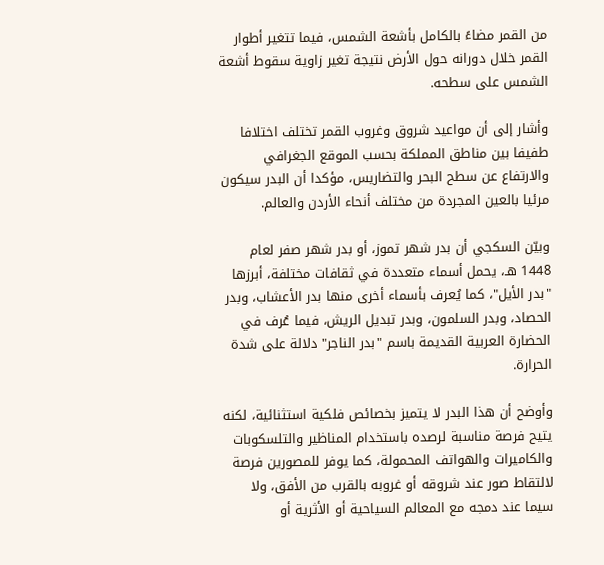من القمر مضاءً بالكامل بأشعة الشمس، فيما تتغير أطوار القمر خلال دورانه حول الأرض نتيجة تغير زاوية سقوط أشعة الشمس على سطحه.

وأشار إلى أن مواعيد شروق وغروب القمر تختلف اختلافا طفيفا بين مناطق المملكة بحسب الموقع الجغرافي والارتفاع عن سطح البحر والتضاريس، مؤكدا أن البدر سيكون مرئيا بالعين المجردة من مختلف أنحاء الأردن والعالم.

وبيّن السكجي أن بدر شهر تموز، أو بدر شهر صفر لعام 1448 هـ، يحمل أسماء متعددة في ثقافات مختلفة، أبرزها "بدر الأيل"، كما يُعرف بأسماء أخرى منها بدر الأعشاب، وبدر الحصاد، وبدر السلمون، وبدر تبديل الريش، فيما عُرف في الحضارة العربية القديمة باسم "بدر الناجر" دلالة على شدة الحرارة.

وأوضح أن هذا البدر لا يتميز بخصائص فلكية استثنائية، لكنه يتيح فرصة مناسبة لرصده باستخدام المناظير والتلسكوبات والكاميرات والهواتف المحمولة، كما يوفر للمصورين فرصة لالتقاط صور عند شروقه أو غروبه بالقرب من الأفق، ولا سيما عند دمجه مع المعالم السياحية أو الأثرية أو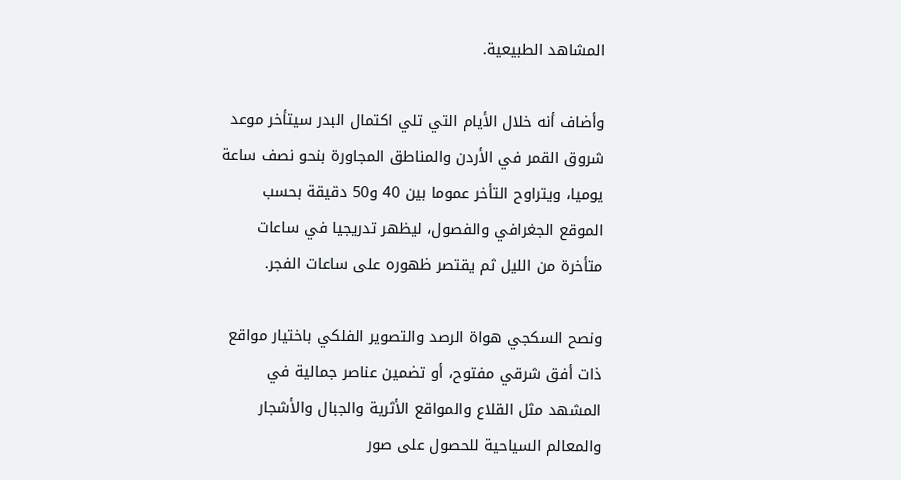المشاهد الطبيعية.

وأضاف أنه خلال الأيام التي تلي اكتمال البدر سيتأخر موعد شروق القمر في الأردن والمناطق المجاورة بنحو نصف ساعة يوميا، ويتراوح التأخر عموما بين 40 و50 دقيقة بحسب الموقع الجغرافي والفصول، ليظهر تدريجيا في ساعات متأخرة من الليل ثم يقتصر ظهوره على ساعات الفجر.

ونصح السكجي هواة الرصد والتصوير الفلكي باختيار مواقع ذات أفق شرقي مفتوح، أو تضمين عناصر جمالية في المشهد مثل القلاع والمواقع الأثرية والجبال والأشجار والمعالم السياحية للحصول على صور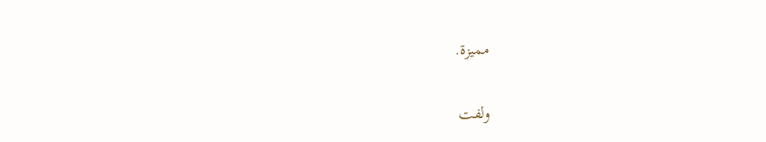مميزة.

ولفت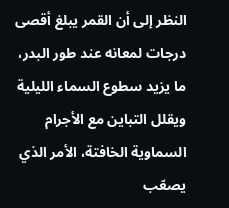النظر إلى أن القمر يبلغ أقصى درجات لمعانه عند طور البدر، ما يزيد سطوع السماء الليلية ويقلل التباين مع الأجرام السماوية الخافتة، الأمر الذي يصعّب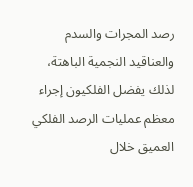رصد المجرات والسدم والعناقيد النجمية الباهتة، لذلك يفضل الفلكيون إجراء معظم عمليات الرصد الفلكي العميق خلال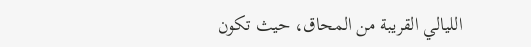الليالي القريبة من المحاق، حيث تكون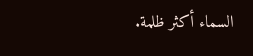السماء أكثر ظلمة.